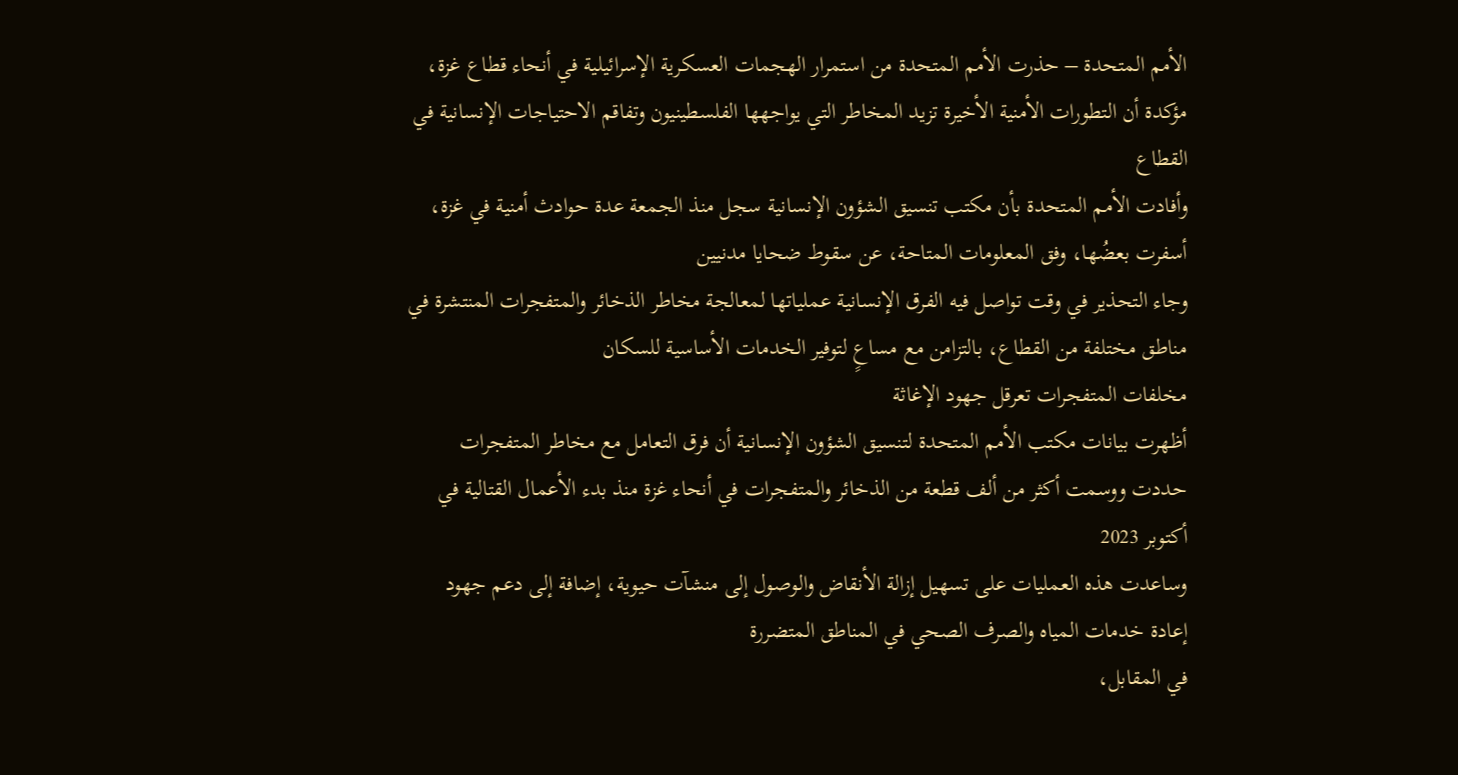الأمم المتحدة – حذرت الأمم المتحدة من استمرار الهجمات العسكرية الإسرائيلية في أنحاء قطاع غزة، مؤكدة أن التطورات الأمنية الأخيرة تزيد المخاطر التي يواجهها الفلسطينيون وتفاقم الاحتياجات الإنسانية في القطاع
وأفادت الأمم المتحدة بأن مكتب تنسيق الشؤون الإنسانية سجل منذ الجمعة عدة حوادث أمنية في غزة، أسفرت بعضُها، وفق المعلومات المتاحة، عن سقوط ضحايا مدنيين
وجاء التحذير في وقت تواصل فيه الفرق الإنسانية عملياتها لمعالجة مخاطر الذخائر والمتفجرات المنتشرة في مناطق مختلفة من القطاع، بالتزامن مع مساعٍ لتوفير الخدمات الأساسية للسكان
مخلفات المتفجرات تعرقل جهود الإغاثة
أظهرت بيانات مكتب الأمم المتحدة لتنسيق الشؤون الإنسانية أن فرق التعامل مع مخاطر المتفجرات حددت ووسمت أكثر من ألف قطعة من الذخائر والمتفجرات في أنحاء غزة منذ بدء الأعمال القتالية في أكتوبر 2023
وساعدت هذه العمليات على تسهيل إزالة الأنقاض والوصول إلى منشآت حيوية، إضافة إلى دعم جهود إعادة خدمات المياه والصرف الصحي في المناطق المتضررة
في المقابل،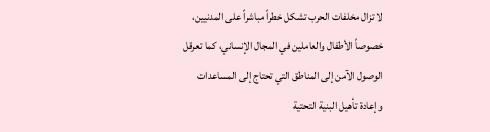لا تزال مخلفات الحرب تشكل خطراً مباشراً على المدنيين، خصوصاً الأطفال والعاملين في المجال الإنساني، كما تعرقل الوصول الآمن إلى المناطق التي تحتاج إلى المساعدات وإعادة تأهيل البنية التحتية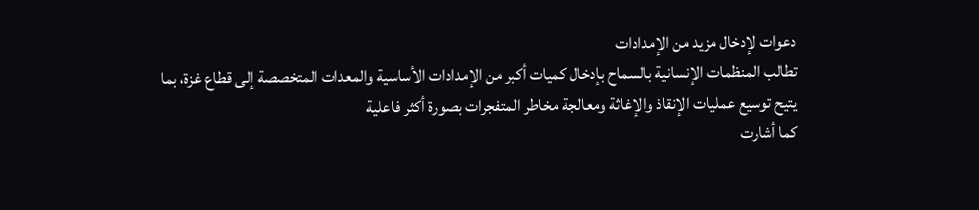دعوات لإدخال مزيد من الإمدادات
تطالب المنظمات الإنسانية بالسماح بإدخال كميات أكبر من الإمدادات الأساسية والمعدات المتخصصة إلى قطاع غزة، بما يتيح توسيع عمليات الإنقاذ والإغاثة ومعالجة مخاطر المتفجرات بصورة أكثر فاعلية
كما أشارت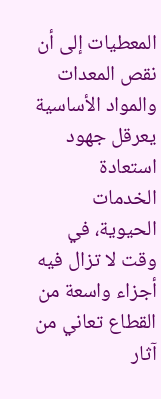المعطيات إلى أن نقص المعدات والمواد الأساسية يعرقل جهود استعادة الخدمات الحيوية، في وقت لا تزال فيه أجزاء واسعة من القطاع تعاني من آثار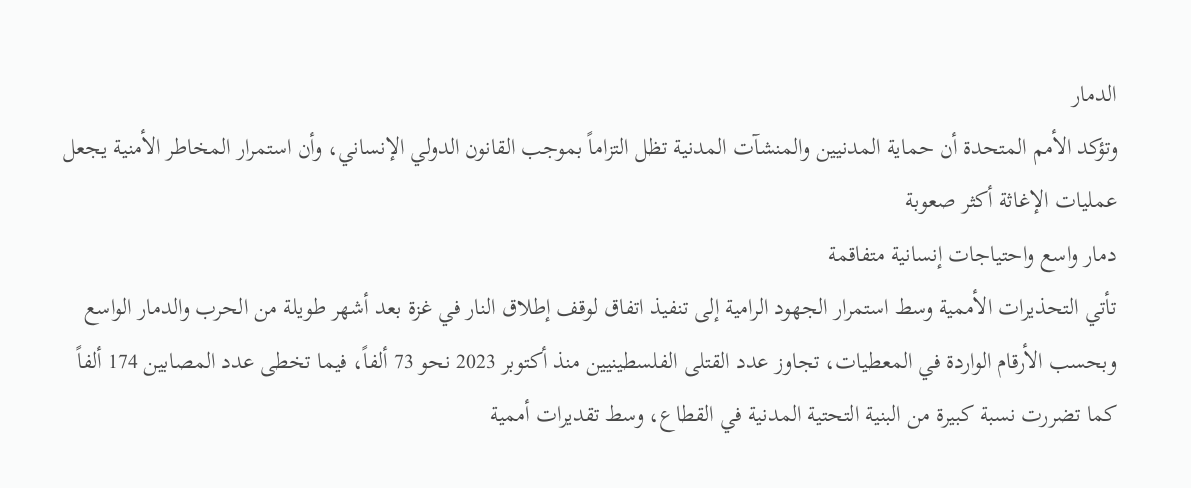الدمار
وتؤكد الأمم المتحدة أن حماية المدنيين والمنشآت المدنية تظل التزاماً بموجب القانون الدولي الإنساني، وأن استمرار المخاطر الأمنية يجعل عمليات الإغاثة أكثر صعوبة
دمار واسع واحتياجات إنسانية متفاقمة
تأتي التحذيرات الأممية وسط استمرار الجهود الرامية إلى تنفيذ اتفاق لوقف إطلاق النار في غزة بعد أشهر طويلة من الحرب والدمار الواسع
وبحسب الأرقام الواردة في المعطيات، تجاوز عدد القتلى الفلسطينيين منذ أكتوبر 2023 نحو 73 ألفاً، فيما تخطى عدد المصابين 174 ألفاً
كما تضررت نسبة كبيرة من البنية التحتية المدنية في القطاع، وسط تقديرات أممية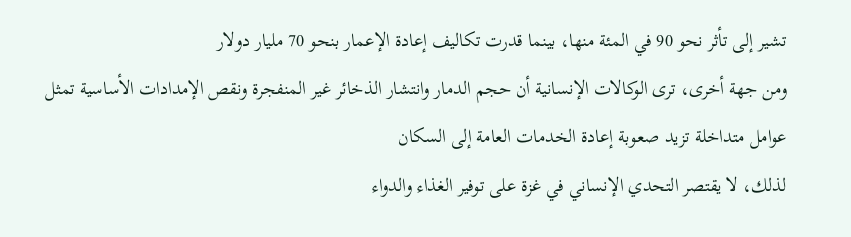تشير إلى تأثر نحو 90 في المئة منها، بينما قدرت تكاليف إعادة الإعمار بنحو 70 مليار دولار
ومن جهة أخرى، ترى الوكالات الإنسانية أن حجم الدمار وانتشار الذخائر غير المنفجرة ونقص الإمدادات الأساسية تمثل عوامل متداخلة تزيد صعوبة إعادة الخدمات العامة إلى السكان
لذلك، لا يقتصر التحدي الإنساني في غزة على توفير الغذاء والدواء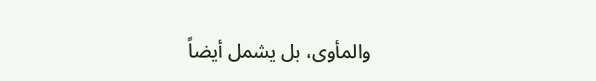والمأوى، بل يشمل أيضاً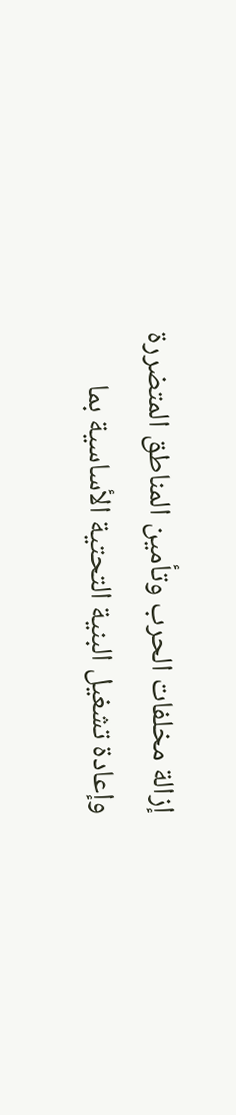إزالة مخلفات الحرب وتأمين المناطق المتضررة وإعادة تشغيل البنية التحتية الأساسية بما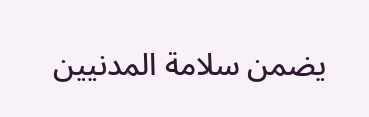يضمن سلامة المدنيين